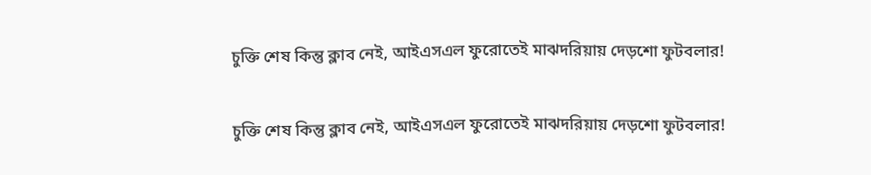চুক্তি শেষ কিন্তু ক্লাব নেই, আইএসএল ফুরোতেই মাঝদরিয়ায় দেড়শো ফুটবলার!

চুক্তি শেষ কিন্তু ক্লাব নেই, আইএসএল ফুরোতেই মাঝদরিয়ায় দেড়শো ফুটবলার!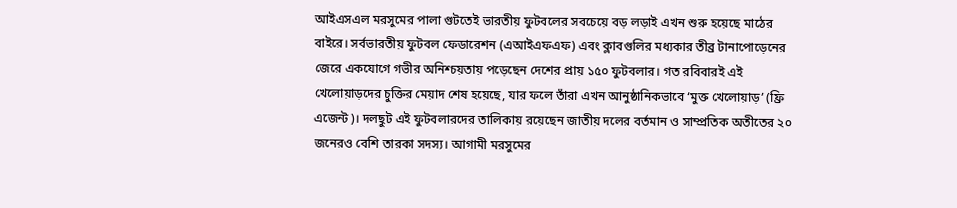আইএসএল মরসুমের পালা গুটতেই ভারতীয় ফুটবলের সবচেয়ে বড় লড়াই এখন শুরু হয়েছে মাঠের বাইরে। সর্বভারতীয় ফুটবল ফেডারেশন (এআইএফএফ) এবং ক্লাবগুলির মধ্যকার তীব্র টানাপোড়েনের জেরে একযোগে গভীর অনিশ্চয়তায় পড়েছেন দেশের প্রায় ১৫০ ফুটবলার। গত রবিবারই এই খেলোয়াড়দের চুক্তির মেয়াদ শেষ হয়েছে, যার ফলে তাঁরা এখন আনুষ্ঠানিকভাবে ‘মুক্ত খেলোয়াড়’ (ফ্রি এজেন্ট)। দলছুট এই ফুটবলারদের তালিকায় রয়েছেন জাতীয় দলের বর্তমান ও সাম্প্রতিক অতীতের ২০ জনেরও বেশি তারকা সদস্য। আগামী মরসুমের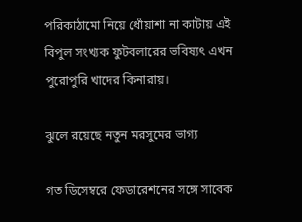পরিকাঠামো নিয়ে ধোঁয়াশা না কাটায় এই বিপুল সংখ্যক ফুটবলারের ভবিষ্যৎ এখন পুরোপুরি খাদের কিনারায়।

ঝুলে রয়েছে নতুন মরসুমের ভাগ্য

গত ডিসেম্বরে ফেডারেশনের সঙ্গে সাবেক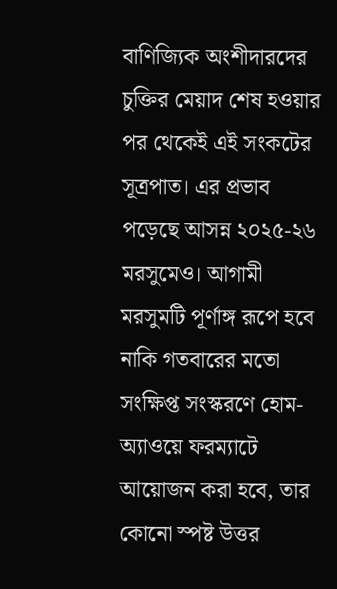বাণিজ্যিক অংশীদারদের চুক্তির মেয়াদ শেষ হওয়ার পর থেকেই এই সংকটের সূত্রপাত। এর প্রভাব পড়েছে আসন্ন ২০২৫-২৬ মরসুমেও। আগামী মরসুমটি পূর্ণাঙ্গ রূপে হবে নাকি গতবারের মতো সংক্ষিপ্ত সংস্করণে হোম-অ্যাওয়ে ফরম্যাটে আয়োজন করা হবে, তার কোনো স্পষ্ট উত্তর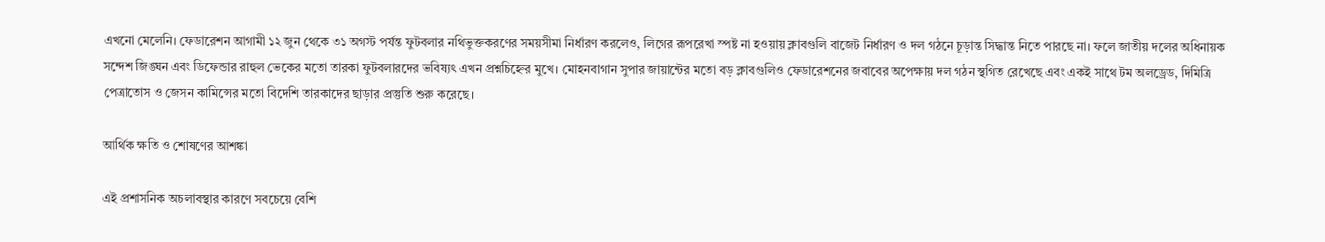এখনো মেলেনি। ফেডারেশন আগামী ১২ জুন থেকে ৩১ অগস্ট পর্যন্ত ফুটবলার নথিভুক্তকরণের সময়সীমা নির্ধারণ করলেও, লিগের রূপরেখা স্পষ্ট না হওয়ায় ক্লাবগুলি বাজেট নির্ধারণ ও দল গঠনে চূড়ান্ত সিদ্ধান্ত নিতে পারছে না। ফলে জাতীয় দলের অধিনায়ক সন্দেশ জিঙ্ঘন এবং ডিফেন্ডার রাহুল ভেকের মতো তারকা ফুটবলারদের ভবিষ্যৎ এখন প্রশ্নচিহ্নের মুখে। মোহনবাগান সুপার জায়ান্টের মতো বড় ক্লাবগুলিও ফেডারেশনের জবাবের অপেক্ষায় দল গঠন স্থগিত রেখেছে এবং একই সাথে টম অলড্রেড, দিমিত্রি পেত্রাতোস ও জেসন কামিন্সের মতো বিদেশি তারকাদের ছাড়ার প্রস্তুতি শুরু করেছে।

আর্থিক ক্ষতি ও শোষণের আশঙ্কা

এই প্রশাসনিক অচলাবস্থার কারণে সবচেয়ে বেশি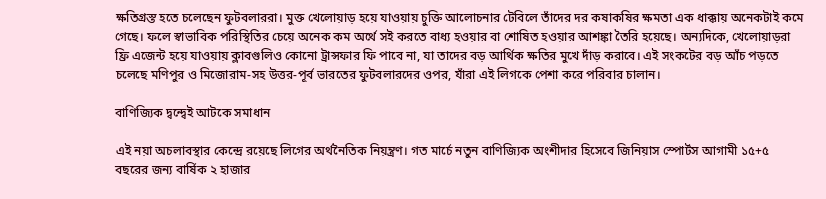ক্ষতিগ্রস্ত হতে চলেছেন ফুটবলাররা। মুক্ত খেলোয়াড় হয়ে যাওয়ায় চুক্তি আলোচনার টেবিলে তাঁদের দর কষাকষির ক্ষমতা এক ধাক্কায় অনেকটাই কমে গেছে। ফলে স্বাভাবিক পরিস্থিতির চেয়ে অনেক কম অর্থে সই করতে বাধ্য হওয়ার বা শোষিত হওয়ার আশঙ্কা তৈরি হয়েছে। অন্যদিকে, খেলোয়াড়রা ফ্রি এজেন্ট হয়ে যাওয়ায় ক্লাবগুলিও কোনো ট্রান্সফার ফি পাবে না, যা তাদের বড় আর্থিক ক্ষতির মুখে দাঁড় করাবে। এই সংকটের বড় আঁচ পড়তে চলেছে মণিপুর ও মিজোরাম-সহ উত্তর-পূর্ব ভারতের ফুটবলারদের ওপর, যাঁরা এই লিগকে পেশা করে পরিবার চালান।

বাণিজ্যিক দ্বন্দ্বেই আটকে সমাধান

এই নয়া অচলাবস্থার কেন্দ্রে রয়েছে লিগের অর্থনৈতিক নিয়ন্ত্রণ। গত মার্চে নতুন বাণিজ্যিক অংশীদার হিসেবে জিনিয়াস স্পোর্টস আগামী ১৫+৫ বছরের জন্য বার্ষিক ২ হাজার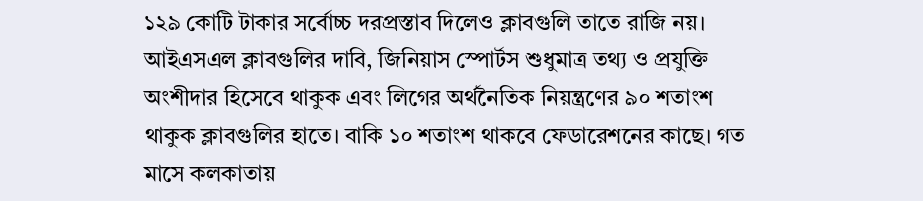১২৯ কোটি টাকার সর্বোচ্চ দরপ্রস্তাব দিলেও ক্লাবগুলি তাতে রাজি নয়। আইএসএল ক্লাবগুলির দাবি, জিনিয়াস স্পোর্টস শুধুমাত্র তথ্য ও প্রযুক্তি অংশীদার হিসেবে থাকুক এবং লিগের অর্থনৈতিক নিয়ন্ত্রণের ৯০ শতাংশ থাকুক ক্লাবগুলির হাতে। বাকি ১০ শতাংশ থাকবে ফেডারেশনের কাছে। গত মাসে কলকাতায়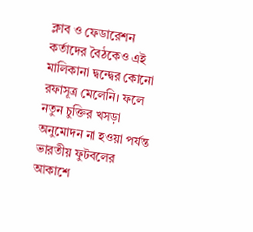ক্লাব ও ফেডারেশন কর্তাদের বৈঠকেও এই মালিকানা দ্বন্দ্বের কোনো রফাসূত্র মেলেনি। ফলে নতুন চুক্তির খসড়া অনুমোদন না হওয়া পর্যন্ত ভারতীয় ফুটবলের আকাশে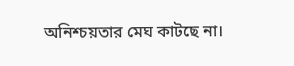অনিশ্চয়তার মেঘ কাটছে না।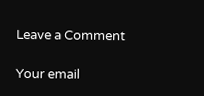Leave a Comment

Your email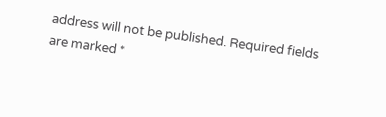address will not be published. Required fields are marked *